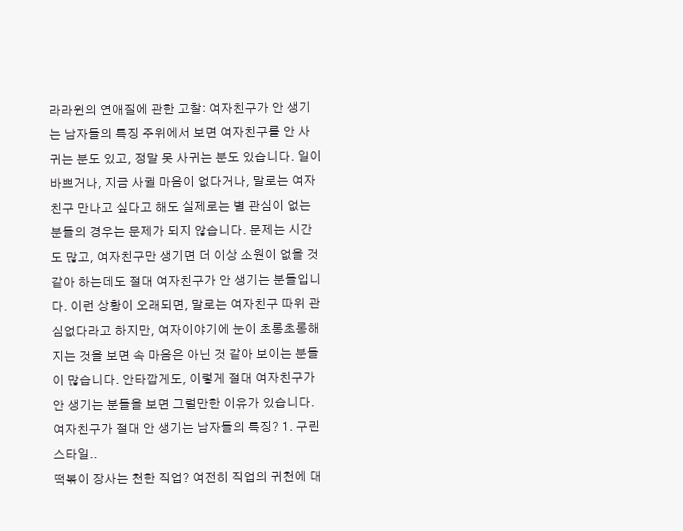라라윈의 연애질에 관한 고찰: 여자친구가 안 생기는 남자들의 특징 주위에서 보면 여자친구를 안 사귀는 분도 있고, 정말 못 사귀는 분도 있습니다. 일이 바쁘거나, 지금 사귈 마음이 없다거나, 말로는 여자친구 만나고 싶다고 해도 실제로는 별 관심이 없는 분들의 경우는 문제가 되지 않습니다. 문제는 시간도 많고, 여자친구만 생기면 더 이상 소원이 없을 것 같아 하는데도 절대 여자친구가 안 생기는 분들입니다. 이런 상황이 오래되면, 말로는 여자친구 따위 관심없다라고 하지만, 여자이야기에 눈이 초롱초롱해지는 것을 보면 속 마음은 아닌 것 같아 보이는 분들이 많습니다. 안타깝게도, 이렇게 절대 여자친구가 안 생기는 분들을 보면 그럴만한 이유가 있습니다. 여자친구가 절대 안 생기는 남자들의 특징? 1. 구린 스타일..
떡볶이 장사는 천한 직업? 여전히 직업의 귀천에 대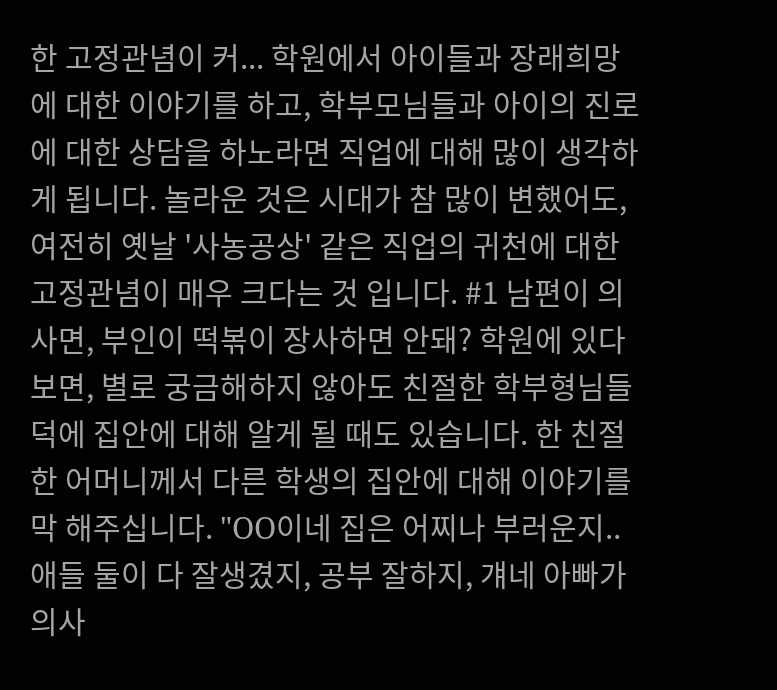한 고정관념이 커... 학원에서 아이들과 장래희망에 대한 이야기를 하고, 학부모님들과 아이의 진로에 대한 상담을 하노라면 직업에 대해 많이 생각하게 됩니다. 놀라운 것은 시대가 참 많이 변했어도, 여전히 옛날 '사농공상' 같은 직업의 귀천에 대한 고정관념이 매우 크다는 것 입니다. #1 남편이 의사면, 부인이 떡볶이 장사하면 안돼? 학원에 있다보면, 별로 궁금해하지 않아도 친절한 학부형님들 덕에 집안에 대해 알게 될 때도 있습니다. 한 친절한 어머니께서 다른 학생의 집안에 대해 이야기를 막 해주십니다. "OO이네 집은 어찌나 부러운지.. 애들 둘이 다 잘생겼지, 공부 잘하지, 걔네 아빠가 의사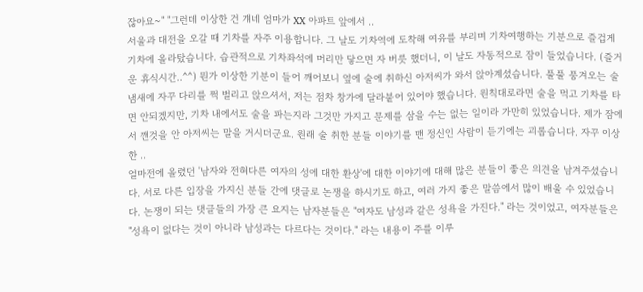잖아요~" "그런데 이상한 건 걔네 엄마가 XX 아파트 앞에서 ..
서울과 대전을 오갈 때 기차를 자주 이용합니다. 그 날도 기차역에 도착해 여유를 부리며 기차여행하는 기분으로 즐겁게 기차에 올라탔습니다. 습관적으로 기차좌석에 머리만 닿으면 자 버릇 했더니, 이 날도 자동적으로 잠이 들었습니다. (즐거운 휴식시간..^^) 뭔가 이상한 기분이 들어 깨어보니 옆에 술에 취하신 아저씨가 와서 앉아계셨습니다. 풀풀 풍겨오는 술냄새에 자꾸 다리를 쩍 벌리고 앉으셔서, 저는 점차 창가에 달라붙어 있어야 했습니다. 원칙대로라면 술을 먹고 기차를 타면 안되겠지만, 기차 내에서도 술을 파는지라 그것만 가지고 문제를 삼을 수는 없는 일이라 가만히 있었습니다. 제가 잠에서 깬것을 안 아저씨는 말을 거시더군요. 원래 술 취한 분들 이야기를 맨 정신인 사람이 듣기에는 괴롭습니다. 자꾸 이상한 ..
얼마전에 올렸던 '남자와 전혀다른 여자의 성에 대한 환상'에 대한 이야기에 대해 많은 분들이 좋은 의견을 남겨주셨습니다. 서로 다른 입장을 가지신 분들 간에 댓글로 논쟁을 하시기도 하고, 여러 가지 좋은 말씀에서 많이 배울 수 있었습니다. 논쟁이 되는 댓글들의 가장 큰 요지는 남자분들은 "여자도 남성과 같은 성욕을 가진다." 라는 것이었고, 여자분들은 "성욕이 없다는 것이 아니라 남성과는 다르다는 것이다." 라는 내용이 주를 이루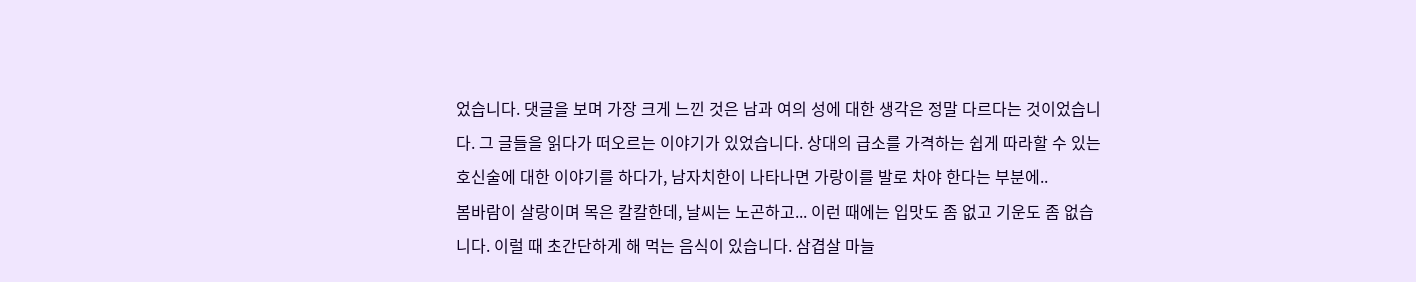었습니다. 댓글을 보며 가장 크게 느낀 것은 남과 여의 성에 대한 생각은 정말 다르다는 것이었습니다. 그 글들을 읽다가 떠오르는 이야기가 있었습니다. 상대의 급소를 가격하는 쉽게 따라할 수 있는 호신술에 대한 이야기를 하다가, 남자치한이 나타나면 가랑이를 발로 차야 한다는 부분에..
봄바람이 살랑이며 목은 칼칼한데, 날씨는 노곤하고... 이런 때에는 입맛도 좀 없고 기운도 좀 없습니다. 이럴 때 초간단하게 해 먹는 음식이 있습니다. 삼겹살 마늘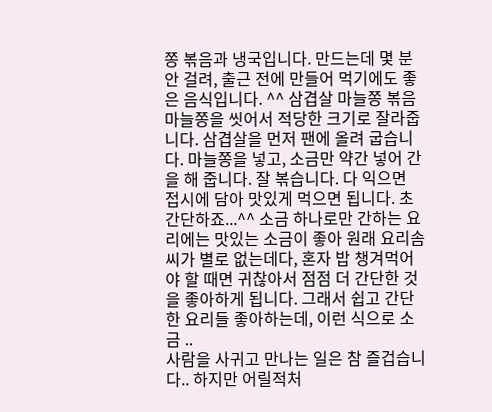쫑 볶음과 냉국입니다. 만드는데 몇 분 안 걸려, 출근 전에 만들어 먹기에도 좋은 음식입니다. ^^ 삼겹살 마늘쫑 볶음 마늘쫑을 씻어서 적당한 크기로 잘라줍니다. 삼겹살을 먼저 팬에 올려 굽습니다. 마늘쫑을 넣고, 소금만 약간 넣어 간을 해 줍니다. 잘 볶습니다. 다 익으면 접시에 담아 맛있게 먹으면 됩니다. 초 간단하죠...^^ 소금 하나로만 간하는 요리에는 맛있는 소금이 좋아 원래 요리솜씨가 별로 없는데다, 혼자 밥 챙겨먹어야 할 때면 귀찮아서 점점 더 간단한 것을 좋아하게 됩니다. 그래서 쉽고 간단한 요리들 좋아하는데, 이런 식으로 소금 ..
사람을 사귀고 만나는 일은 참 즐겁습니다.. 하지만 어릴적처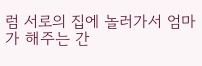럼 서로의 집에 놀러가서 엄마가 해주는 간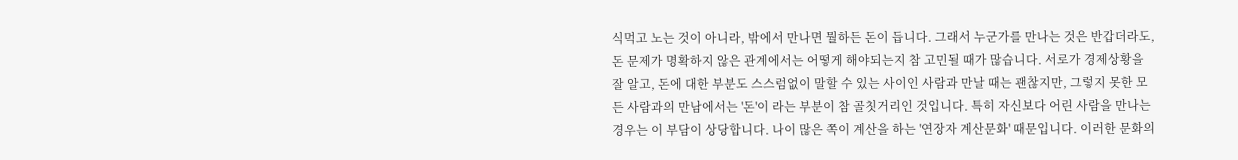식먹고 노는 것이 아니라, 밖에서 만나면 뭘하든 돈이 듭니다. 그래서 누군가를 만나는 것은 반갑더라도, 돈 문제가 명확하지 않은 관계에서는 어떻게 해야되는지 참 고민될 때가 많습니다. 서로가 경제상황을 잘 알고, 돈에 대한 부분도 스스럼없이 말할 수 있는 사이인 사람과 만날 때는 괜찮지만, 그렇지 못한 모든 사람과의 만남에서는 '돈'이 라는 부분이 참 골칫거리인 것입니다. 특히 자신보다 어린 사람을 만나는 경우는 이 부담이 상당합니다. 나이 많은 쪽이 계산을 하는 '연장자 계산문화' 때문입니다. 이러한 문화의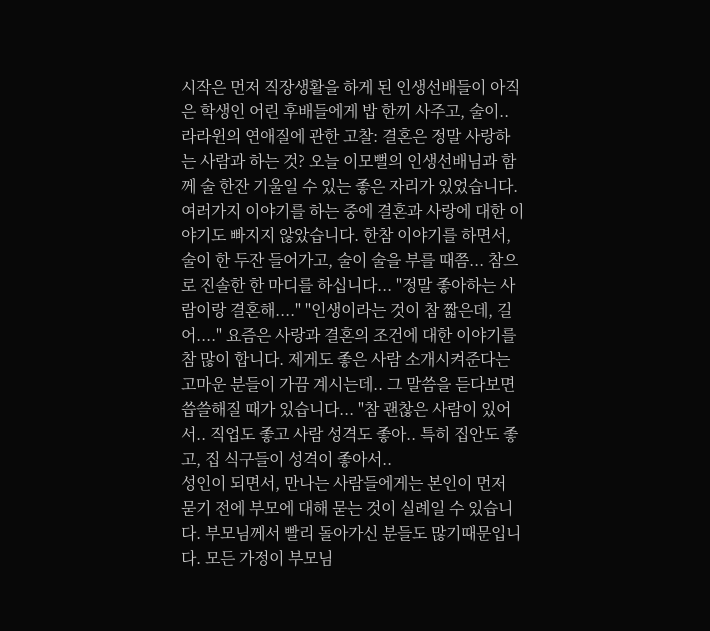시작은 먼저 직장생활을 하게 된 인생선배들이 아직은 학생인 어린 후배들에게 밥 한끼 사주고, 술이..
라라윈의 연애질에 관한 고찰: 결혼은 정말 사랑하는 사람과 하는 것? 오늘 이모뻘의 인생선배님과 함께 술 한잔 기울일 수 있는 좋은 자리가 있었습니다. 여러가지 이야기를 하는 중에 결혼과 사랑에 대한 이야기도 빠지지 않았습니다. 한참 이야기를 하면서, 술이 한 두잔 들어가고, 술이 술을 부를 때쯤... 참으로 진솔한 한 마디를 하십니다... "정말 좋아하는 사람이랑 결혼해...." "인생이라는 것이 참 짧은데, 길어...." 요즘은 사랑과 결혼의 조건에 대한 이야기를 참 많이 합니다. 제게도 좋은 사람 소개시켜준다는 고마운 분들이 가끔 계시는데.. 그 말씀을 듣다보면 씁쓸해질 때가 있습니다... "참 괜찮은 사람이 있어서.. 직업도 좋고 사람 성격도 좋아.. 특히 집안도 좋고, 집 식구들이 성격이 좋아서..
성인이 되면서, 만나는 사람들에게는 본인이 먼저 묻기 전에 부모에 대해 묻는 것이 실례일 수 있습니다. 부모님께서 빨리 돌아가신 분들도 많기때문입니다. 모든 가정이 부모님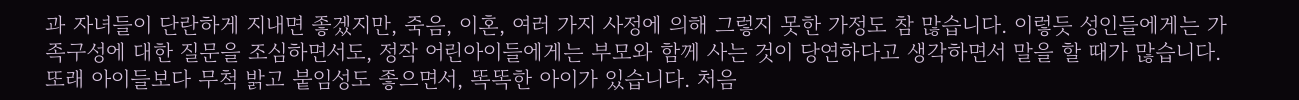과 자녀들이 단란하게 지내면 좋겠지만, 죽음, 이혼, 여러 가지 사정에 의해 그렇지 못한 가정도 참 많습니다. 이렇듯 성인들에게는 가족구성에 대한 질문을 조심하면서도, 정작 어린아이들에게는 부모와 함께 사는 것이 당연하다고 생각하면서 말을 할 때가 많습니다. 또래 아이들보다 무척 밝고 붙임성도 좋으면서, 똑똑한 아이가 있습니다. 처음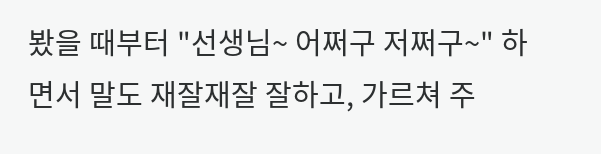봤을 때부터 "선생님~ 어쩌구 저쩌구~" 하면서 말도 재잘재잘 잘하고, 가르쳐 주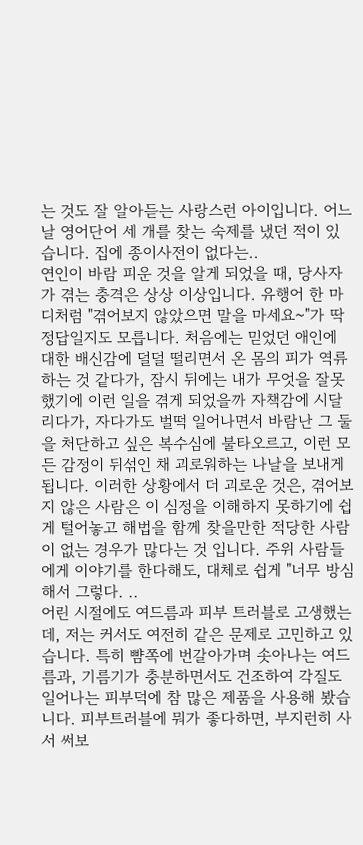는 것도 잘 알아듣는 사랑스런 아이입니다. 어느 날 영어단어 세 개를 찾는 숙제를 냈던 적이 있습니다. 집에 종이사전이 없다는..
연인이 바람 피운 것을 알게 되었을 때, 당사자가 겪는 충격은 상상 이상입니다. 유행어 한 마디처럼 "겪어보지 않았으면 말을 마세요~"가 딱 정답일지도 모릅니다. 처음에는 믿었던 애인에 대한 배신감에 덜덜 떨리면서 온 몸의 피가 역류하는 것 같다가, 잠시 뒤에는 내가 무엇을 잘못했기에 이런 일을 겪게 되었을까 자책감에 시달리다가, 자다가도 벌떡 일어나면서 바람난 그 둘을 처단하고 싶은 복수심에 불타오르고, 이런 모든 감정이 뒤섞인 채 괴로워하는 나날을 보내게 됩니다. 이러한 상황에서 더 괴로운 것은, 겪어보지 않은 사람은 이 심정을 이해하지 못하기에 쉽게 털어놓고 해법을 함께 찾을만한 적당한 사람이 없는 경우가 많다는 것 입니다. 주위 사람들에게 이야기를 한다해도, 대체로 쉽게 "너무 방심해서 그렇다. ..
어린 시절에도 여드름과 피부 트러블로 고생했는데, 저는 커서도 여전히 같은 문제로 고민하고 있습니다. 특히 뺨쪽에 번갈아가며 솟아나는 여드름과, 기름기가 충분하면서도 건조하여 각질도 일어나는 피부덕에 참 많은 제품을 사용해 봤습니다. 피부트러블에 뭐가 좋다하면, 부지런히 사서 써보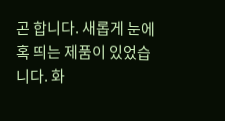곤 합니다. 새롭게 눈에 혹 띄는 제품이 있었습니다. 화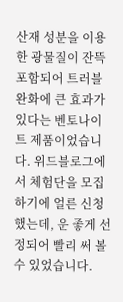산재 성분을 이용한 광물질이 잔뜩 포함되어 트러블 완화에 큰 효과가 있다는 벤토나이트 제품이었습니다. 위드블로그에서 체험단을 모집하기에 얼른 신청했는데, 운 좋게 선정되어 빨리 써 볼 수 있었습니다.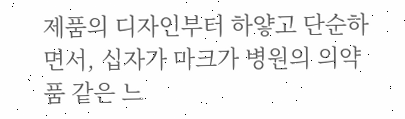제품의 디자인부터 하얗고 단순하면서, 십자가 마크가 병원의 의약품 같은 느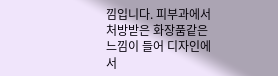낌입니다. 피부과에서 처방받은 화장품같은 느낌이 들어 디자인에서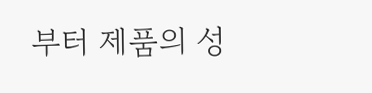부터 제품의 성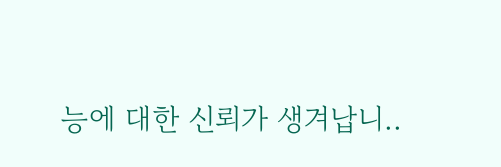능에 대한 신뢰가 생겨납니..